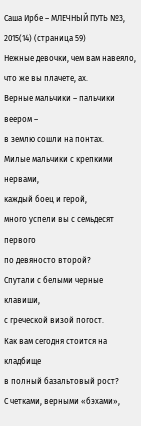Саша Ирбе – МЛЕЧНЫЙ ПУТЬ №3, 2015(14) (страница 59)
Нежные девочки, чем вам навеяло,
что же вы плачете, ах.
Верные мальчики – пальчики веером –
в землю сошли на понтах.
Милые мальчики с крепкими нервами,
каждый боец и герой,
много успели вы с семьдесят первого
по девяносто второй?
Спутали с белыми черные клавиши,
с греческой визой погост.
Как вам сегодня стоится на кладбище
в полный базальтовый рост?
С четками, верными «бэхами»,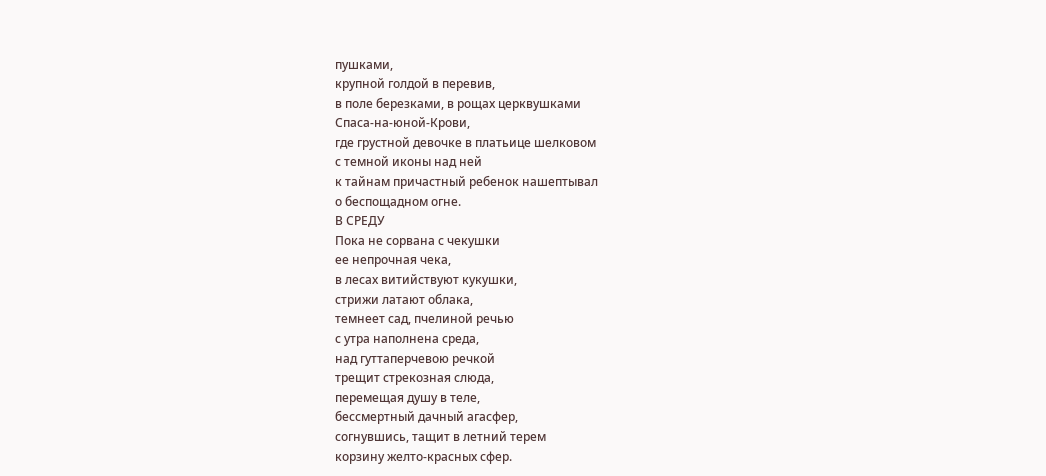пушками,
крупной голдой в перевив,
в поле березками, в рощах церквушками
Спаса-на-юной-Крови,
где грустной девочке в платьице шелковом
с темной иконы над ней
к тайнам причастный ребенок нашептывал
о беспощадном огне.
В СРЕДУ
Пока не сорвана с чекушки
ее непрочная чека,
в лесах витийствуют кукушки,
стрижи латают облака,
темнеет сад, пчелиной речью
с утра наполнена среда,
над гуттаперчевою речкой
трещит стрекозная слюда,
перемещая душу в теле,
бессмертный дачный агасфер,
согнувшись, тащит в летний терем
корзину желто-красных сфер.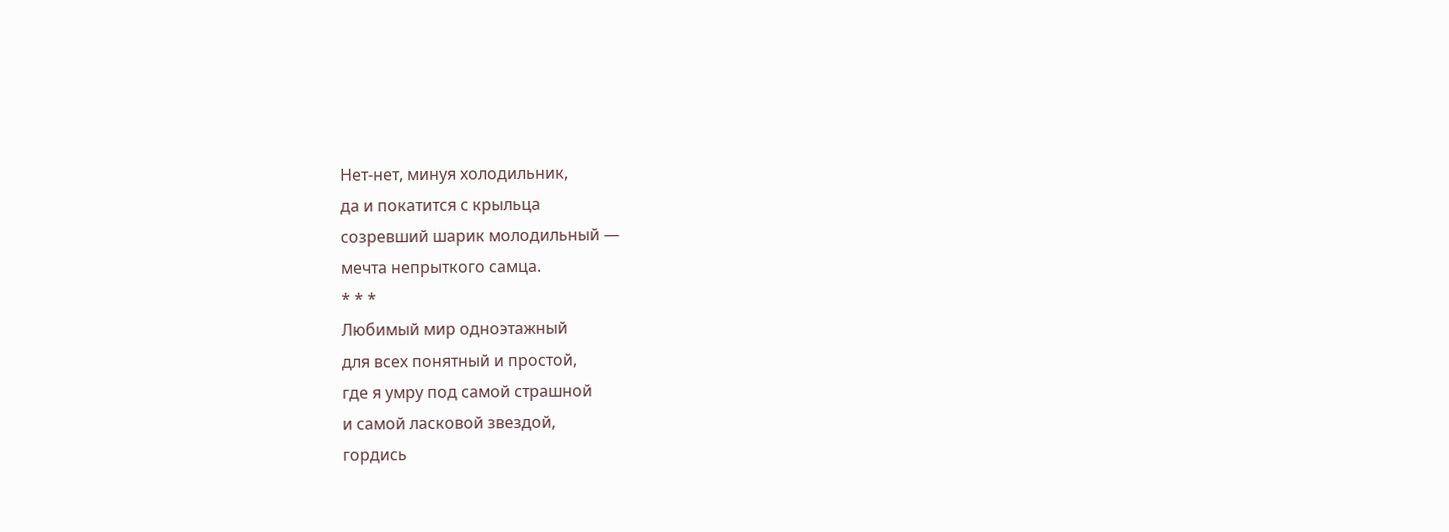Нет-нет, минуя холодильник,
да и покатится с крыльца
созревший шарик молодильный —
мечта непрыткого самца.
* * *
Любимый мир одноэтажный
для всех понятный и простой,
где я умру под самой страшной
и самой ласковой звездой,
гордись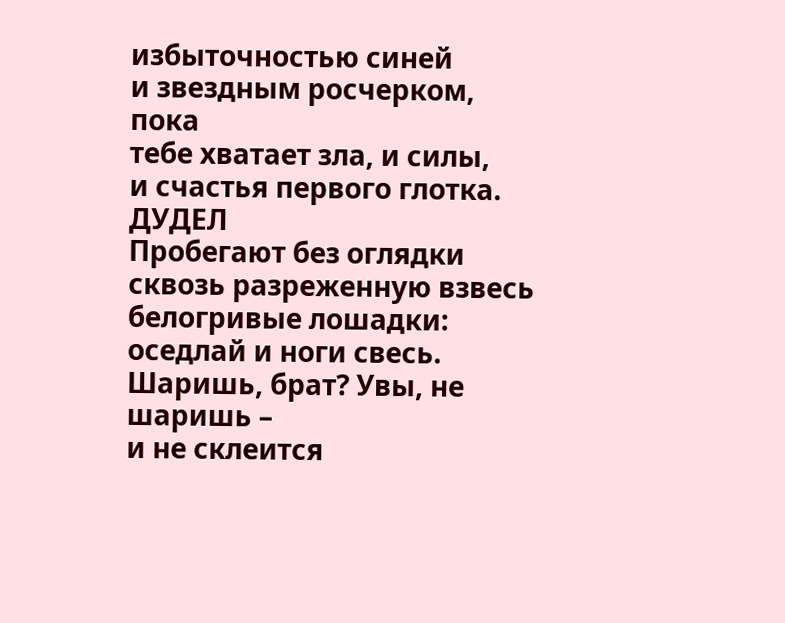избыточностью синей
и звездным росчерком, пока
тебе хватает зла, и силы,
и счастья первого глотка.
ДУДЕЛ
Пробегают без оглядки
сквозь разреженную взвесь
белогривые лошадки:
оседлай и ноги свесь.
Шаришь, брат? Увы, не шаришь –
и не склеится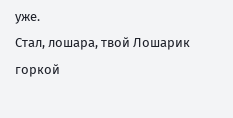уже.
Стал, лошара, твой Лошарик
горкой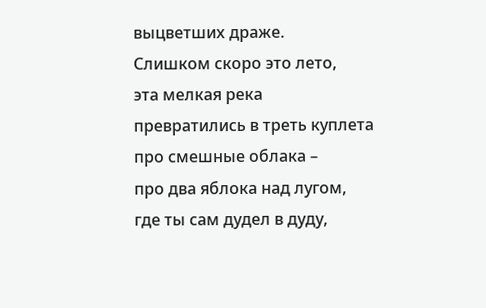выцветших драже.
Слишком скоро это лето,
эта мелкая река
превратились в треть куплета
про смешные облака –
про два яблока над лугом,
где ты сам дудел в дуду,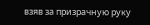взяв за призрачную руку